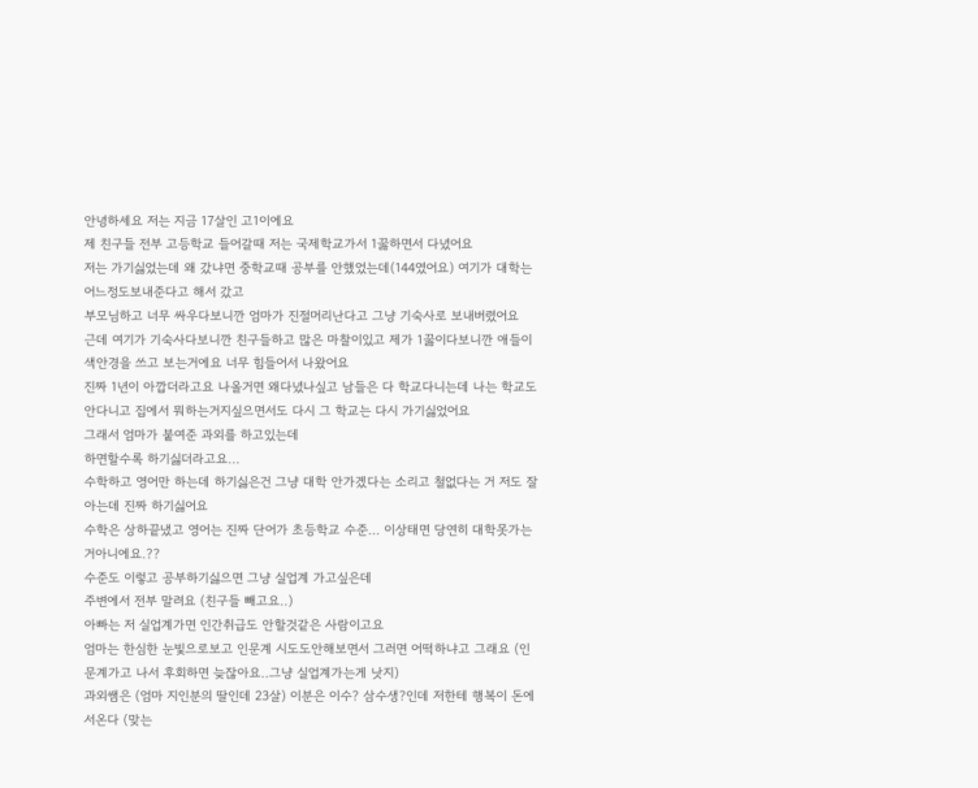안녕하세요 저는 지금 17살인 고1이에요
제 친구들 전부 고등학교 들어갈때 저는 국제학교가서 1꿇하면서 다녔어요
저는 가기싫었는데 왜 갔냐면 중학교때 공부를 안했었는데(144였어요) 여기가 대학는 어느정도보내준다고 해서 갔고
부모님하고 너무 싸우다보니깐 엄마가 진절머리난다고 그냥 기숙사로 보내버렸어요
근데 여기가 기숙사다보니깐 친구들하고 많은 마찰이있고 제가 1꿇이다보니깐 애들이 색안경을 쓰고 보는거에요 너무 힘들어서 나왔어요
진짜 1년이 아깝더라고요 나올거면 왜다녔나싶고 남들은 다 학교다니는데 나는 학교도 안다니고 집에서 뭐하는거지싶으면서도 다시 그 학교는 다시 가기싫었어요
그래서 엄마가 붙여준 과외를 하고있는데
하면할수록 하기싫더라고요...
수학하고 영어만 하는데 하기싫은건 그냥 대학 안가겠다는 소리고 철없다는 거 저도 잘아는데 진짜 하기싫어요
수학은 상하끝냈고 영어는 진짜 단어가 초등학교 수준... 이상태면 당연히 대학못가는거아니에요.??
수준도 이렇고 공부하기싫으면 그냥 실업계 가고싶은데
주변에서 전부 말려요 (친구들 빼고요..)
아빠는 저 실업계가면 인간취급도 안할것같은 사람이고요
엄마는 한심한 눈빛으로보고 인문계 시도도안해보면서 그러면 어떡하냐고 그래요 (인문계가고 나서 후회하면 늦잖아요..그냥 실업계가는게 낫지)
과외쌤은 (엄마 지인분의 딸인데 23살) 이분은 이수? 삼수생?인데 저한테 행복이 돈에서온다 (맞는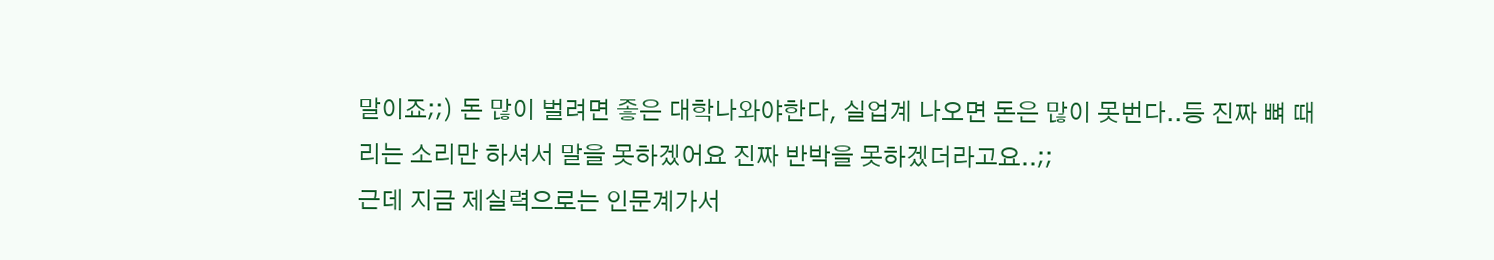말이죠;;) 돈 많이 벌려면 좋은 대학나와야한다, 실업계 나오면 돈은 많이 못번다..등 진짜 뼈 때리는 소리만 하셔서 말을 못하겠어요 진짜 반박을 못하겠더라고요..;;
근데 지금 제실력으로는 인문계가서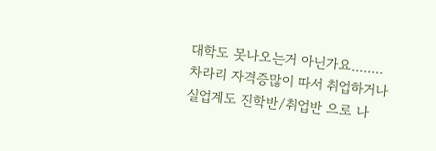대학도 못나오는거 아닌가요........차라리 자격증많이 따서 취업하거나 실업계도 진학반/취업반 으로 나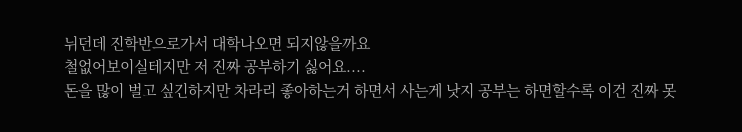뉘던데 진학반으로가서 대학나오면 되지않을까요
철없어보이실테지만 저 진짜 공부하기 싫어요....
돈을 많이 벌고 싶긴하지만 차라리 좋아하는거 하면서 사는게 낫지 공부는 하면할수록 이건 진짜 못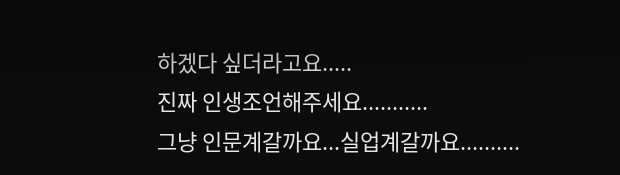하겠다 싶더라고요.....
진짜 인생조언해주세요...........
그냥 인문계갈까요...실업계갈까요..........